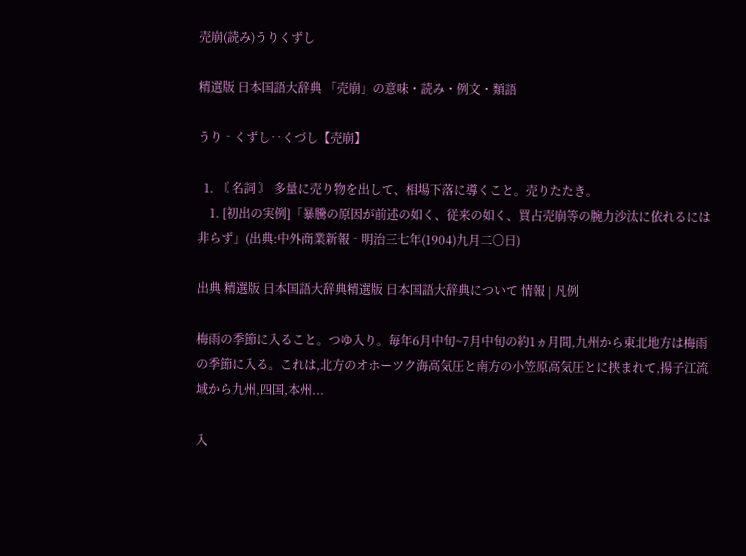売崩(読み)うりくずし

精選版 日本国語大辞典 「売崩」の意味・読み・例文・類語

うり‐くずし‥くづし【売崩】

  1. 〘 名詞 〙 多量に売り物を出して、相場下落に導くこと。売りたたき。
    1. [初出の実例]「暴騰の原因が前述の如く、従来の如く、買占売崩等の腕力沙汰に依れるには非らず」(出典:中外商業新報‐明治三七年(1904)九月二〇日)

出典 精選版 日本国語大辞典精選版 日本国語大辞典について 情報 | 凡例

梅雨の季節に入ること。つゆ入り。毎年6月中旬~7月中旬の約1ヵ月間,九州から東北地方は梅雨の季節に入る。これは,北方のオホーツク海高気圧と南方の小笠原高気圧とに挟まれて,揚子江流域から九州,四国,本州...

入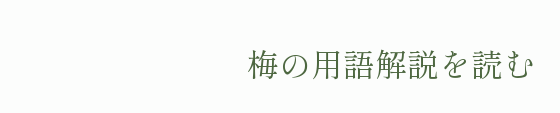梅の用語解説を読む